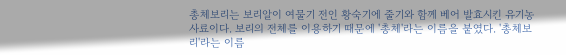총체보리는 보리알이 여물기 전인 황숙기에 줄기와 함께 베어 발효시킨 유기농 사료이다. 보리의 전체를 이용하기 때문에 '총체'라는 이름을 붙였다. '총체보리'라는 이름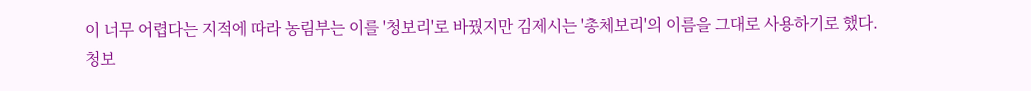이 너무 어렵다는 지적에 따라 농림부는 이를 '청보리'로 바꿨지만 김제시는 '총체보리'의 이름을 그대로 사용하기로 했다.
청보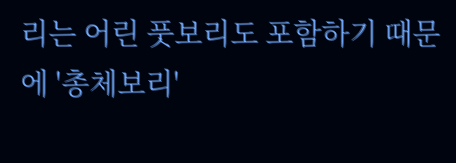리는 어린 풋보리도 포함하기 때문에 '총체보리'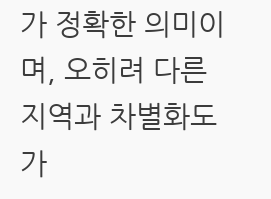가 정확한 의미이며, 오히려 다른 지역과 차별화도 가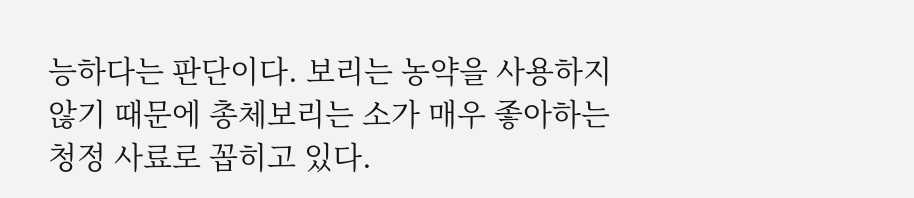능하다는 판단이다. 보리는 농약을 사용하지 않기 때문에 총체보리는 소가 매우 좋아하는 청정 사료로 꼽히고 있다.